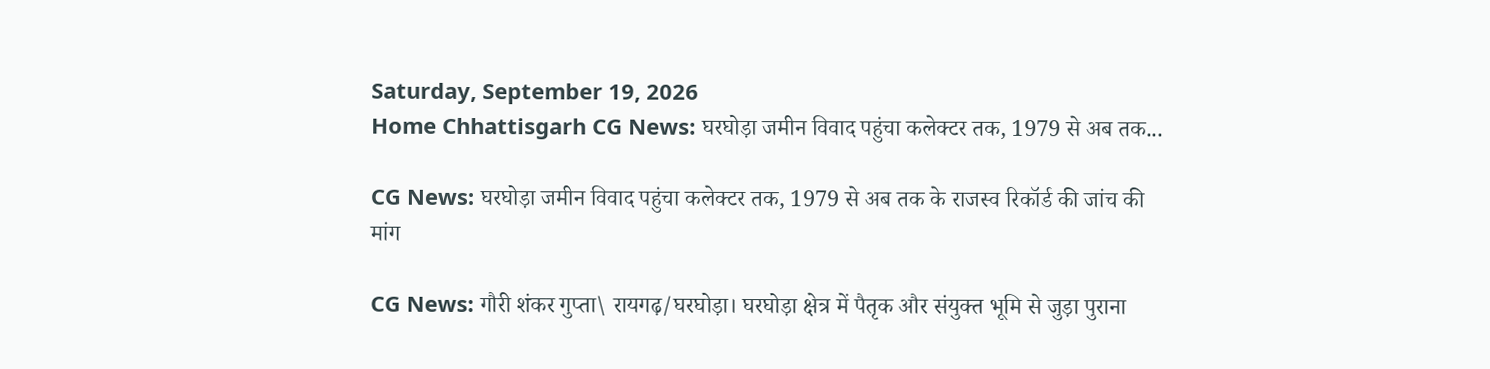Saturday, September 19, 2026
Home Chhattisgarh CG News: घरघोड़ा जमीन विवाद पहुंचा कलेक्टर तक, 1979 से अब तक...

CG News: घरघोड़ा जमीन विवाद पहुंचा कलेक्टर तक, 1979 से अब तक के राजस्व रिकॉर्ड की जांच की मांग

CG News: गौरी शंकर गुप्ता\ रायगढ़/घरघोड़ा। घरघोड़ा क्षेत्र में पैतृक और संयुक्त भूमि से जुड़ा पुराना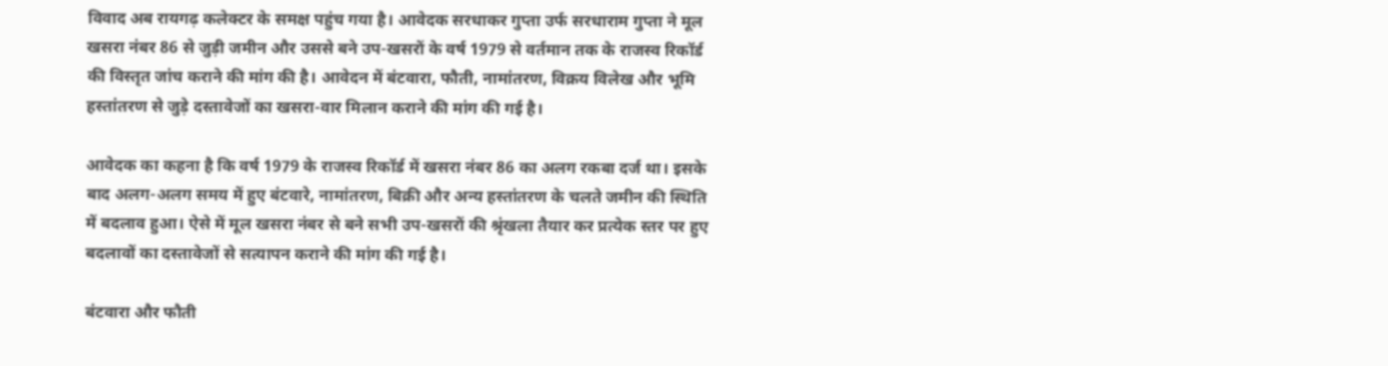विवाद अब रायगढ़ कलेक्टर के समक्ष पहुंच गया है। आवेदक सरधाकर गुप्ता उर्फ सरधाराम गुप्ता ने मूल खसरा नंबर 86 से जुड़ी जमीन और उससे बने उप-खसरों के वर्ष 1979 से वर्तमान तक के राजस्व रिकॉर्ड की विस्तृत जांच कराने की मांग की है। आवेदन में बंटवारा, फौती, नामांतरण, विक्रय विलेख और भूमि हस्तांतरण से जुड़े दस्तावेजों का खसरा-वार मिलान कराने की मांग की गई है।

आवेदक का कहना है कि वर्ष 1979 के राजस्व रिकॉर्ड में खसरा नंबर 86 का अलग रकबा दर्ज था। इसके बाद अलग-अलग समय में हुए बंटवारे, नामांतरण, बिक्री और अन्य हस्तांतरण के चलते जमीन की स्थिति में बदलाव हुआ। ऐसे में मूल खसरा नंबर से बने सभी उप-खसरों की श्रृंखला तैयार कर प्रत्येक स्तर पर हुए बदलावों का दस्तावेजों से सत्यापन कराने की मांग की गई है।

बंटवारा और फौती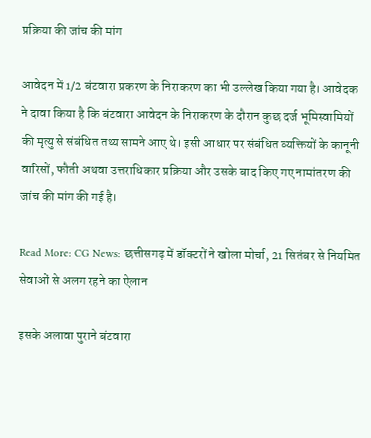प्रक्रिया की जांच की मांग

आवेदन में 1/2 बंटवारा प्रकरण के निराकरण का भी उल्लेख किया गया है। आवेदक ने दावा किया है कि बंटवारा आवेदन के निराकरण के दौरान कुछ दर्ज भूमिस्वामियों की मृत्यु से संबंधित तथ्य सामने आए थे। इसी आधार पर संबंधित व्यक्तियों के कानूनी वारिसों, फौती अथवा उत्तराधिकार प्रक्रिया और उसके बाद किए गए नामांतरण की जांच की मांग की गई है।

Read More: CG News: छत्तीसगढ़ में डॉक्टरों ने खोला मोर्चा, 21 सितंबर से नियमित सेवाओं से अलग रहने का ऐलान

इसके अलावा पुराने बंटवारा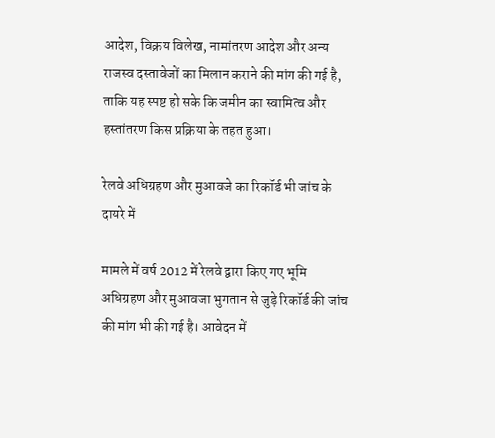आदेश, विक्रय विलेख, नामांतरण आदेश और अन्य राजस्व दस्तावेजों का मिलान कराने की मांग की गई है, ताकि यह स्पष्ट हो सके कि जमीन का स्वामित्व और हस्तांतरण किस प्रक्रिया के तहत हुआ।

रेलवे अधिग्रहण और मुआवजे का रिकॉर्ड भी जांच के दायरे में

मामले में वर्ष 2012 में रेलवे द्वारा किए गए भूमि अधिग्रहण और मुआवजा भुगतान से जुड़े रिकॉर्ड की जांच की मांग भी की गई है। आवेदन में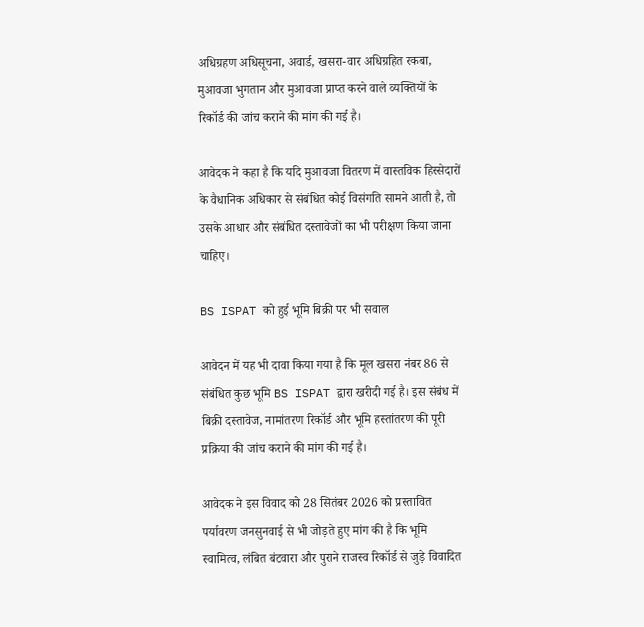अधिग्रहण अधिसूचना, अवार्ड, खसरा-वार अधिग्रहित रकबा, मुआवजा भुगतान और मुआवजा प्राप्त करने वाले व्यक्तियों के रिकॉर्ड की जांच कराने की मांग की गई है।

आवेदक ने कहा है कि यदि मुआवजा वितरण में वास्तविक हिस्सेदारों के वैधानिक अधिकार से संबंधित कोई विसंगति सामने आती है, तो उसके आधार और संबंधित दस्तावेजों का भी परीक्षण किया जाना चाहिए।

BS ISPAT को हुई भूमि बिक्री पर भी सवाल

आवेदन में यह भी दावा किया गया है कि मूल खसरा नंबर 86 से संबंधित कुछ भूमि BS ISPAT द्वारा खरीदी गई है। इस संबंध में बिक्री दस्तावेज, नामांतरण रिकॉर्ड और भूमि हस्तांतरण की पूरी प्रक्रिया की जांच कराने की मांग की गई है।

आवेदक ने इस विवाद को 28 सितंबर 2026 को प्रस्तावित पर्यावरण जनसुनवाई से भी जोड़ते हुए मांग की है कि भूमि स्वामित्व, लंबित बंटवारा और पुराने राजस्व रिकॉर्ड से जुड़े विवादित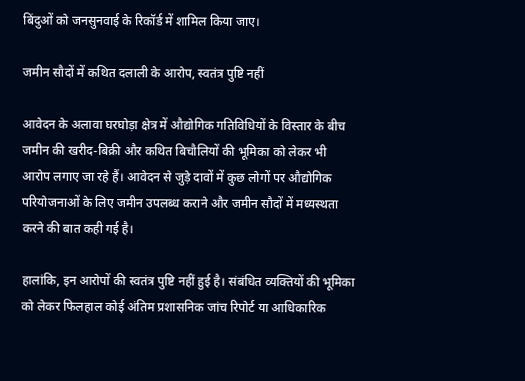बिंदुओं को जनसुनवाई के रिकॉर्ड में शामिल किया जाए।

जमीन सौदों में कथित दलाली के आरोप, स्वतंत्र पुष्टि नहीं

आवेदन के अलावा घरघोड़ा क्षेत्र में औद्योगिक गतिविधियों के विस्तार के बीच जमीन की खरीद-बिक्री और कथित बिचौलियों की भूमिका को लेकर भी आरोप लगाए जा रहे हैं। आवेदन से जुड़े दावों में कुछ लोगों पर औद्योगिक परियोजनाओं के लिए जमीन उपलब्ध कराने और जमीन सौदों में मध्यस्थता करने की बात कही गई है।

हालांकि, इन आरोपों की स्वतंत्र पुष्टि नहीं हुई है। संबंधित व्यक्तियों की भूमिका को लेकर फिलहाल कोई अंतिम प्रशासनिक जांच रिपोर्ट या आधिकारिक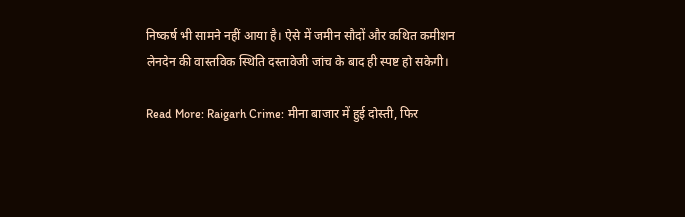निष्कर्ष भी सामने नहीं आया है। ऐसे में जमीन सौदों और कथित कमीशन लेनदेन की वास्तविक स्थिति दस्तावेजी जांच के बाद ही स्पष्ट हो सकेगी।

Read More: Raigarh Crime: मीना बाजार में हुई दोस्ती, फिर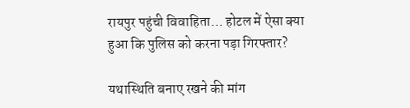रायपुर पहुंची विवाहिता… होटल में ऐसा क्या हुआ कि पुलिस को करना पड़ा गिरफ्तार?

यथास्थिति बनाए रखने की मांग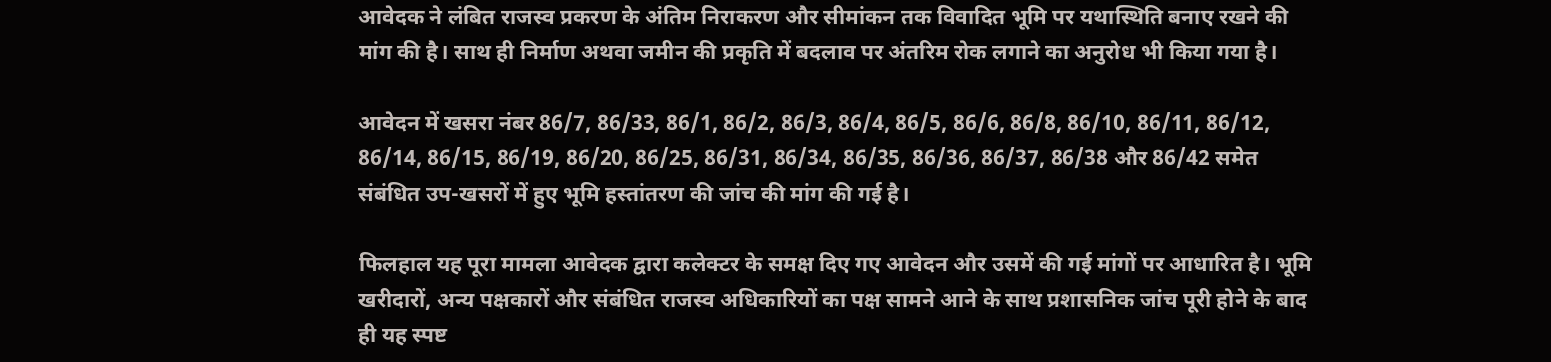आवेदक ने लंबित राजस्व प्रकरण के अंतिम निराकरण और सीमांकन तक विवादित भूमि पर यथास्थिति बनाए रखने की मांग की है। साथ ही निर्माण अथवा जमीन की प्रकृति में बदलाव पर अंतरिम रोक लगाने का अनुरोध भी किया गया है।

आवेदन में खसरा नंबर 86/7, 86/33, 86/1, 86/2, 86/3, 86/4, 86/5, 86/6, 86/8, 86/10, 86/11, 86/12, 86/14, 86/15, 86/19, 86/20, 86/25, 86/31, 86/34, 86/35, 86/36, 86/37, 86/38 और 86/42 समेत संबंधित उप-खसरों में हुए भूमि हस्तांतरण की जांच की मांग की गई है।

फिलहाल यह पूरा मामला आवेदक द्वारा कलेक्टर के समक्ष दिए गए आवेदन और उसमें की गई मांगों पर आधारित है। भूमि खरीदारों, अन्य पक्षकारों और संबंधित राजस्व अधिकारियों का पक्ष सामने आने के साथ प्रशासनिक जांच पूरी होने के बाद ही यह स्पष्ट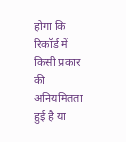होगा कि रिकॉर्ड में किसी प्रकार की अनियमितता हुई है या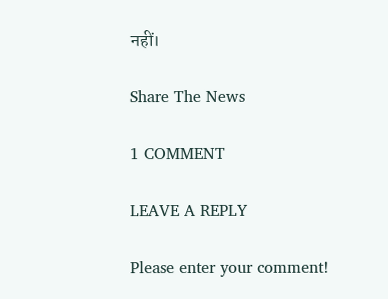नहीं।

Share The News

1 COMMENT

LEAVE A REPLY

Please enter your comment!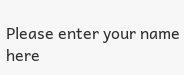Please enter your name here